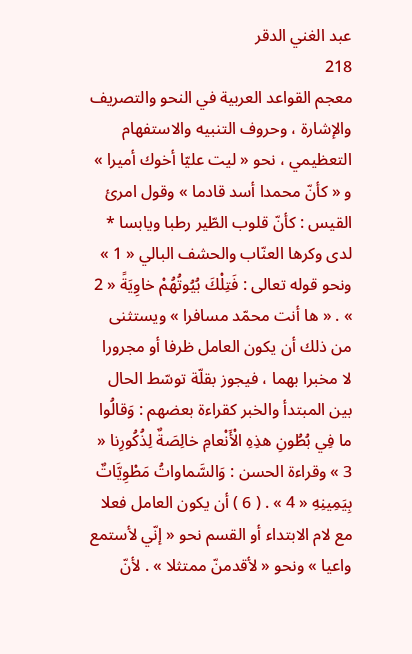عبد الغني الدقر
218
معجم القواعد العربية في النحو والتصريف
والإشارة ، وحروف التنبيه والاستفهام التعظيمي ، نحو « ليت عليّا أخوك أميرا » و « كأنّ محمدا أسد قادما » وقول امرئ القيس : كأنّ قلوب الطّير رطبا ويابسا * لدى وكرها العنّاب والحشف البالي « 1 » ونحو قوله تعالى : فَتِلْكَ بُيُوتُهُمْ خاوِيَةً « 2 » . « ها أنت محمّد مسافرا » ويستثنى من ذلك أن يكون العامل ظرفا أو مجرورا لا مخبرا بهما ، فيجوز بقلّة توسّط الحال بين المبتدأ والخبر كقراءة بعضهم : وَقالُوا ما فِي بُطُونِ هذِهِ الْأَنْعامِ خالِصَةٌ لِذُكُورِنا « 3 » وقراءة الحسن : وَالسَّماواتُ مَطْوِيَّاتٌ بِيَمِينِهِ « 4 » . ( 6 ) أن يكون العامل فعلا مع لام الابتداء أو القسم نحو « إنّي لأستمع واعيا » ونحو « لأقدمنّ ممتثلا » . لأنّ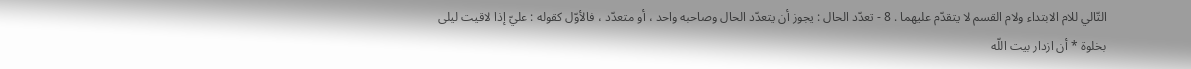التّالي للام الابتداء ولام القسم لا يتقدّم عليهما . 8 - تعدّد الحال : يجوز أن يتعدّد الحال وصاحبه واحد ، أو متعدّد ، فالأوّل كقوله : عليّ إذا لاقيت ليلى بخلوة * أن ازدار بيت اللّه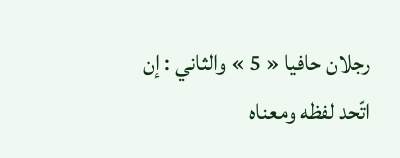رجلان حافيا « 5 » والثاني : إن اتّحد لفظه ومعناه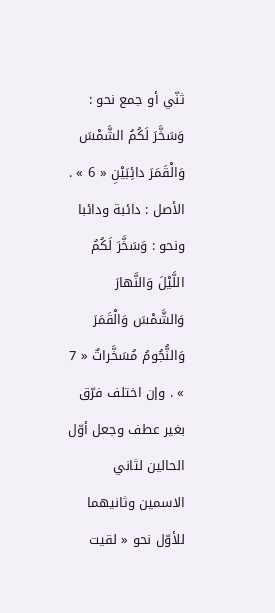ثنّي أو جمع نحو : وَسَخَّرَ لَكُمُ الشَّمْسَ وَالْقَمَرَ دائِبَيْنِ « 6 » . الأصل : دائبة ودائبا ونحو : وَسَخَّرَ لَكُمُ اللَّيْلَ وَالنَّهارَ وَالشَّمْسَ وَالْقَمَرَ وَالنُّجُومُ مُسَخَّراتٌ « 7 » . وإن اختلف فرّق بغير عطف وجعل أوّل الحالين لثاني الاسمين وثانيهما للأوّل نحو « لقيت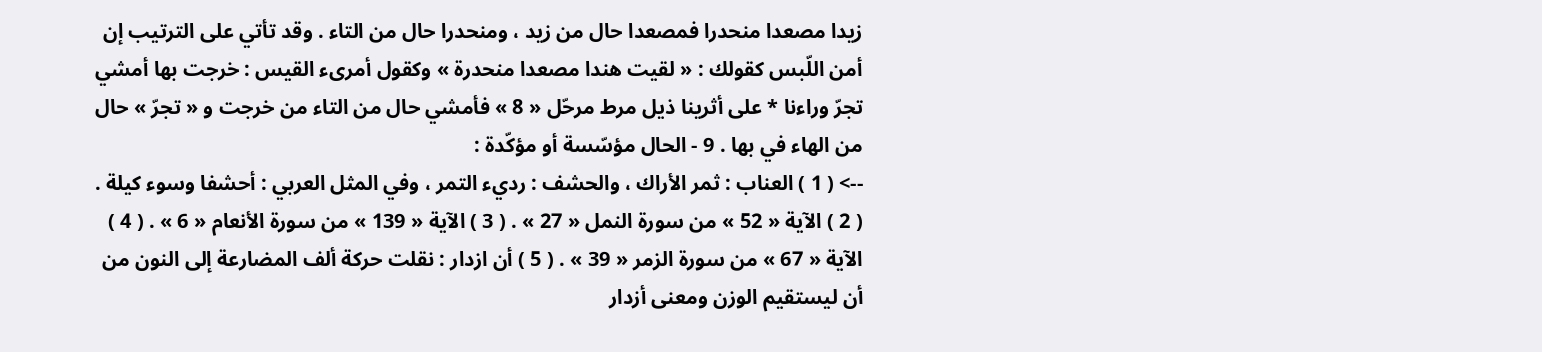زيدا مصعدا منحدرا فمصعدا حال من زيد ، ومنحدرا حال من التاء . وقد تأتي على الترتيب إن أمن اللّبس كقولك : « لقيت هندا مصعدا منحدرة » وكقول أمرىء القيس : خرجت بها أمشي تجرّ وراءنا * على أثرينا ذيل مرط مرحّل « 8 » فأمشي حال من التاء من خرجت و « تجرّ » حال من الهاء في بها . 9 - الحال مؤسّسة أو مؤكّدة :
--> ( 1 ) العناب : ثمر الأراك ، والحشف : رديء التمر ، وفي المثل العربي : أحشفا وسوء كيلة . ( 2 ) الآية « 52 » من سورة النمل « 27 » . ( 3 ) الآية « 139 » من سورة الأنعام « 6 » . ( 4 ) الآية « 67 » من سورة الزمر « 39 » . ( 5 ) أن ازدار : نقلت حركة ألف المضارعة إلى النون من أن ليستقيم الوزن ومعنى أزدار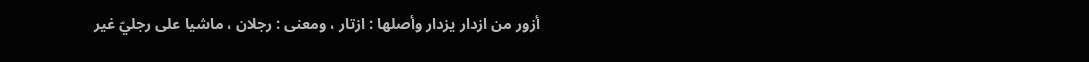أزور من ازدار يزدار وأصلها : ازتار ، ومعنى : رجلان ، ماشيا على رجليّ غير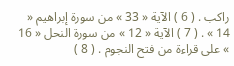راكب . ( 6 ) الآية « 33 » من سورة إبراهيم « 14 » . ( 7 ) الآية « 12 » من سورة النحل « 16 » على قراءة من فتح النجوم . ( 8 )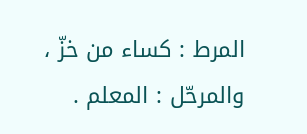المرط : كساء من خزّ ، والمرحّل : المعلم .